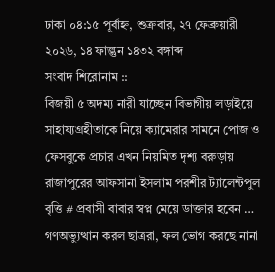ঢাকা ০৪:১৫ পূর্বাহ্ন, শুক্রবার, ২৭ ফেব্রুয়ারী ২০২৬, ১৪ ফাল্গুন ১৪৩২ বঙ্গাব্দ
সংবাদ শিরোনাম ::
বিজয়ী ৫ অদম্য নারী যাচ্ছেন বিভাগীয় লড়াইয়ে সাহায্যগ্রহীতাকে নিয়ে ক্যামেরার সামনে পোজ ও ফেসবুকে প্রচার এখন নিয়মিত দৃশ্য বরুড়ায় রাজাপুরের আফসানা ইসলাম পরশীর ট্যালেন্টপুল বৃত্তি # প্রবাসী বাবার স্বপ্ন মেয়ে ডাক্তার হবেন … গণঅভ্যুত্থান করল ছাত্ররা, ফল ভোগ করছে নানা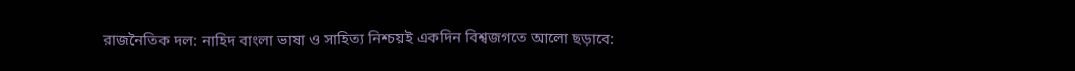রাজনৈতিক দল: নাহিদ বাংলা ভাষা ও সাহিত্য নিশ্চয়ই একদিন বিশ্বজগতে আলো ছড়াবে: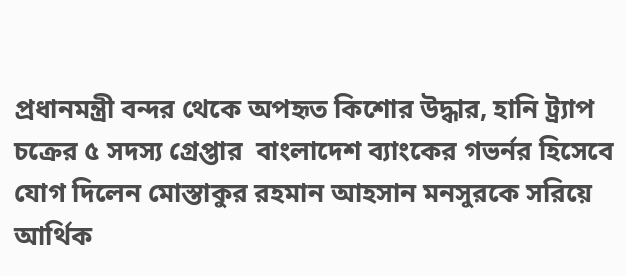প্রধানমন্ত্রী বন্দর থেকে অপহৃত কিশোর উদ্ধার, হানি ট্র্যাপ চক্রের ৫ সদস্য গ্রেপ্তার  বাংলাদেশ ব্যাংকের গভর্নর হিসেবে যোগ দিলেন মোস্তাকুর রহমান আহসান মনসুরকে সরিয়ে আর্থিক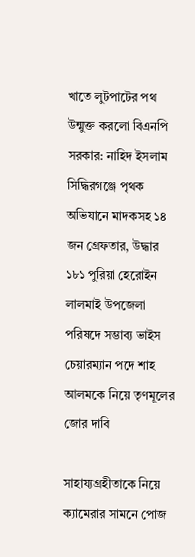খাতে লুটপাটের পথ উন্মুক্ত করলো বিএনপি সরকার: নাহিদ ইসলাম সিদ্ধিরগঞ্জে পৃথক অভিযানে মাদকসহ ১৪ জন গ্রেফতার, উদ্ধার ১৮১ পুরিয়া হেরোইন লালমাই উপজেলা পরিষদে সম্ভাব্য ভাইস চেয়ারম্যান পদে শাহ আলমকে নিয়ে তৃণমূলের জোর দাবি

সাহায্যগ্রহীতাকে নিয়ে ক্যামেরার সামনে পোজ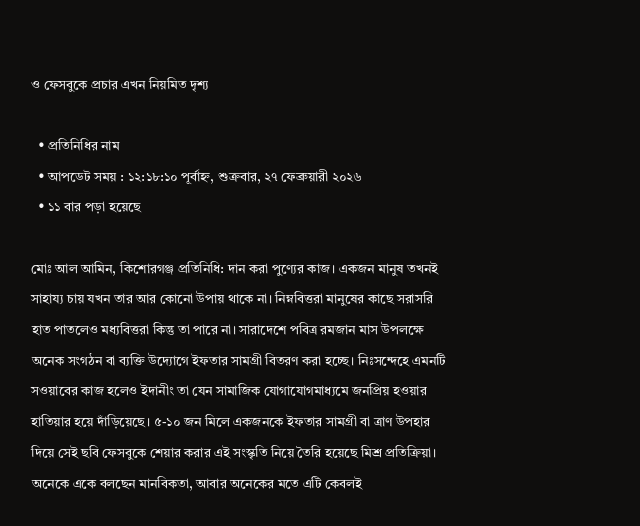ও ফেসবুকে প্রচার এখন নিয়মিত দৃশ্য

  • প্রতিনিধির নাম
  • আপডেট সময় : ১২:১৮:১০ পূর্বাহ্ন, শুক্রবার, ২৭ ফেব্রুয়ারী ২০২৬
  • ১১ বার পড়া হয়েছে

মোঃ আল আমিন, কিশোরগঞ্জ প্রতিনিধি: দান করা পুণ্যের কাজ। একজন মানুষ তখনই সাহায্য চায় যখন তার আর কোনো উপায় থাকে না। নিম্নবিত্তরা মানুষের কাছে সরাসরি হাত পাতলেও মধ্যবিত্তরা কিন্তু তা পারে না। সারাদেশে পবিত্র রমজান মাস উপলক্ষে অনেক সংগঠন বা ব্যক্তি উদ্যোগে ইফতার সামগ্রী বিতরণ করা হচ্ছে। নিঃসন্দেহে এমনটি সওয়াবের কাজ হলেও ইদানীং তা যেন সামাজিক যোগাযোগমাধ্যমে জনপ্রিয় হওয়ার হাতিয়ার হয়ে দাঁড়িয়েছে। ৫-১০ জন মিলে একজনকে ইফতার সামগ্রী বা ত্রাণ উপহার দিয়ে সেই ছবি ফেসবুকে শেয়ার করার এই সংস্কৃতি নিয়ে তৈরি হয়েছে মিশ্র প্রতিক্রিয়া। অনেকে একে বলছেন মানবিকতা, আবার অনেকের মতে এটি কেবলই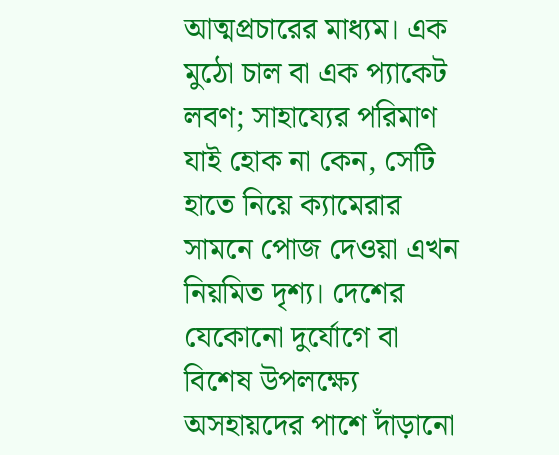আত্মপ্রচারের মাধ্যম। এক মুঠো চাল বা এক প্যাকেট লবণ; সাহায্যের পরিমাণ যাই হোক না কেন, সেটি হাতে নিয়ে ক্যামেরার সামনে পোজ দেওয়া এখন নিয়মিত দৃশ্য। দেশের যেকোনো দুর্যোগে বা বিশেষ উপলক্ষ্যে অসহায়দের পাশে দাঁড়ানো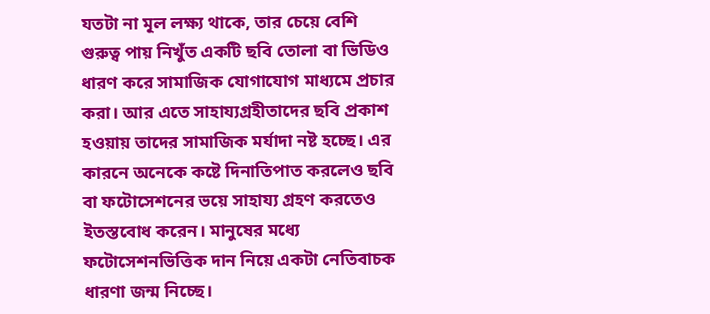যতটা না মূল লক্ষ্য থাকে, তার চেয়ে বেশি গুরুত্ব পায় নিখুঁত একটি ছবি তোলা বা ভিডিও ধারণ করে সামাজিক যোগাযোগ মাধ্যমে প্রচার করা। আর এতে সাহায্যগ্রহীতাদের ছবি প্রকাশ হওয়ায় তাদের সামাজিক মর্যাদা নষ্ট হচ্ছে। এর কারনে অনেকে কষ্টে দিনাতিপাত করলেও ছবি বা ফটোসেশনের ভয়ে সাহায্য গ্রহণ করতেও ইতস্তবোধ করেন। মানুষের মধ্যে ফটোসেশনভিত্তিক দান নিয়ে একটা নেতিবাচক ধারণা জন্ম নিচ্ছে।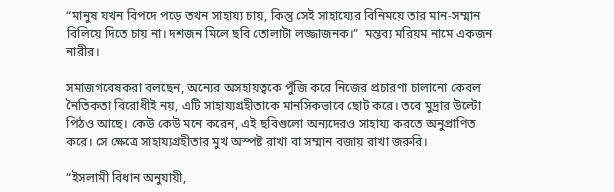“মানুষ যখন বিপদে পড়ে তখন সাহায্য চায়, কিন্তু সেই সাহায্যের বিনিময়ে তার মান-সম্মান বিলিয়ে দিতে চায় না। দশজন মিলে ছবি তোলাটা লজ্জাজনক।”  মন্তব্য মরিয়ম নামে একজন নারীর।

সমাজগবেষকরা বলছেন, অন্যের অসহায়ত্বকে পুঁজি করে নিজের প্রচারণা চালানো কেবল নৈতিকতা বিরোধীই নয়, এটি সাহায্যগ্রহীতাকে মানসিকভাবে ছোট করে। তবে মুদ্রার উল্টো পিঠও আছে। কেউ কেউ মনে করেন, এই ছবিগুলো অন্যদেরও সাহায্য করতে অনুপ্রাণিত করে। সে ক্ষেত্রে সাহায্যগ্রহীতার মুখ অস্পষ্ট রাখা বা সম্মান বজায় রাখা জরুরি।

“ইসলামী বিধান অনুযায়ী,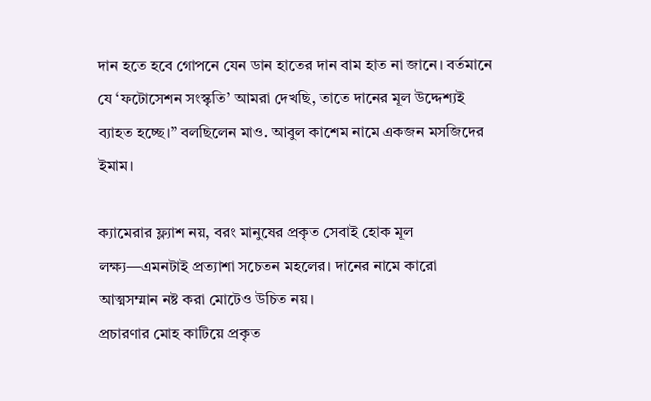দান হতে হবে গোপনে যেন ডান হাতের দান বাম হাত না জানে। বর্তমানে যে ‘ফটোসেশন সংস্কৃতি’ আমরা দেখছি, তাতে দানের মূল উদ্দেশ্যই ব্যাহত হচ্ছে।” বলছিলেন মাও. আবুল কাশেম নামে একজন মসজিদের ইমাম।

ক্যামেরার ফ্ল্যাশ নয়, বরং মানুষের প্রকৃত সেবাই হোক মূল লক্ষ্য—এমনটাই প্রত্যাশা সচেতন মহলের। দানের নামে কারো আত্মসম্মান নষ্ট করা মোটেও উচিত নয়।
প্রচারণার মোহ কাটিয়ে প্রকৃত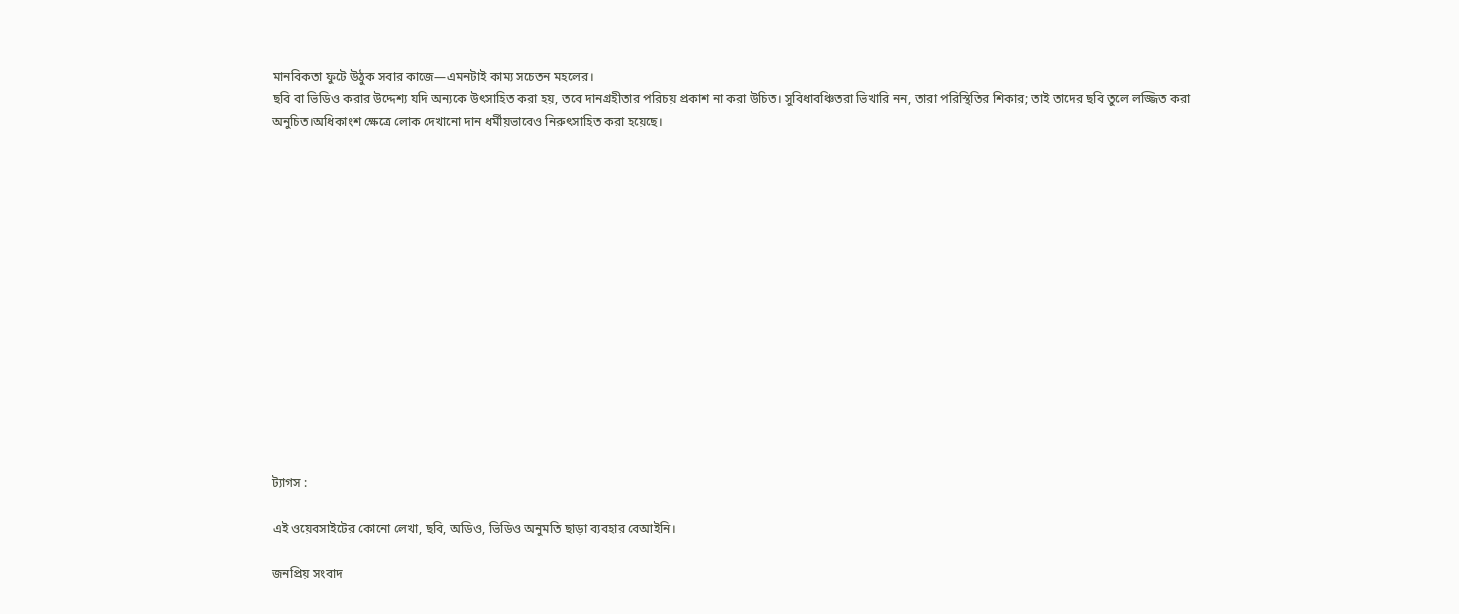মানবিকতা ফুটে উঠুক সবার কাজে—এমনটাই কাম্য সচেতন মহলের।
ছবি বা ভিডিও করার উদ্দেশ্য যদি অন্যকে উৎসাহিত করা হয়, তবে দানগ্রহীতার পরিচয় প্রকাশ না করা উচিত। সুবিধাবঞ্চিতরা ভিখারি নন, তারা পরিস্থিতির শিকার; তাই তাদের ছবি তুলে লজ্জিত করা অনুচিত।অধিকাংশ ক্ষেত্রে লোক দেখানো দান ধর্মীয়ভাবেও নিরুৎসাহিত করা হয়েছে।















ট্যাগস :

এই ওয়েবসাইটের কোনো লেখা, ছবি, অডিও, ভিডিও অনুমতি ছাড়া ব্যবহার বেআইনি।

জনপ্রিয় সংবাদ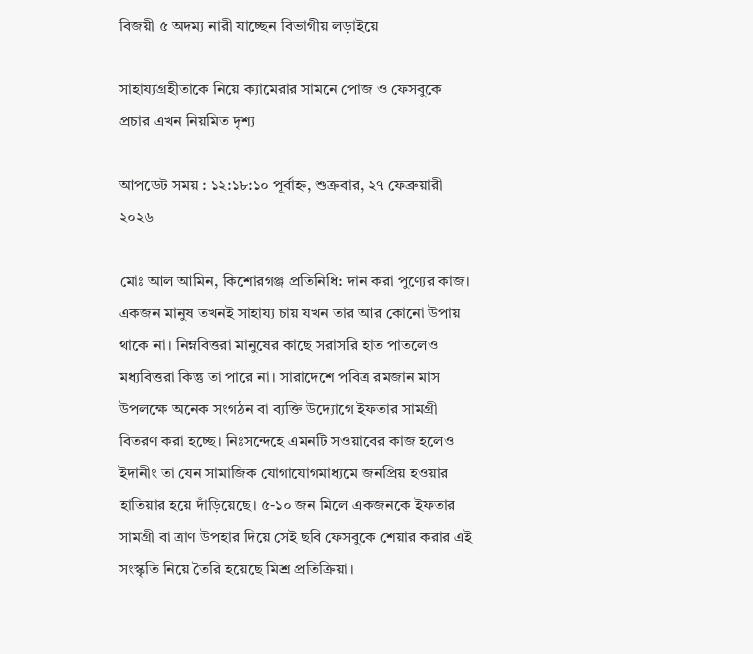বিজয়ী ৫ অদম্য নারী যাচ্ছেন বিভাগীয় লড়াইয়ে

সাহায্যগ্রহীতাকে নিয়ে ক্যামেরার সামনে পোজ ও ফেসবুকে প্রচার এখন নিয়মিত দৃশ্য

আপডেট সময় : ১২:১৮:১০ পূর্বাহ্ন, শুক্রবার, ২৭ ফেব্রুয়ারী ২০২৬

মোঃ আল আমিন, কিশোরগঞ্জ প্রতিনিধি: দান করা পুণ্যের কাজ। একজন মানুষ তখনই সাহায্য চায় যখন তার আর কোনো উপায় থাকে না। নিম্নবিত্তরা মানুষের কাছে সরাসরি হাত পাতলেও মধ্যবিত্তরা কিন্তু তা পারে না। সারাদেশে পবিত্র রমজান মাস উপলক্ষে অনেক সংগঠন বা ব্যক্তি উদ্যোগে ইফতার সামগ্রী বিতরণ করা হচ্ছে। নিঃসন্দেহে এমনটি সওয়াবের কাজ হলেও ইদানীং তা যেন সামাজিক যোগাযোগমাধ্যমে জনপ্রিয় হওয়ার হাতিয়ার হয়ে দাঁড়িয়েছে। ৫-১০ জন মিলে একজনকে ইফতার সামগ্রী বা ত্রাণ উপহার দিয়ে সেই ছবি ফেসবুকে শেয়ার করার এই সংস্কৃতি নিয়ে তৈরি হয়েছে মিশ্র প্রতিক্রিয়া।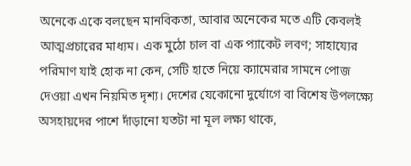অনেকে একে বলছেন মানবিকতা, আবার অনেকের মতে এটি কেবলই আত্মপ্রচারের মাধ্যম। এক মুঠো চাল বা এক প্যাকেট লবণ; সাহায্যের পরিমাণ যাই হোক না কেন, সেটি হাতে নিয়ে ক্যামেরার সামনে পোজ দেওয়া এখন নিয়মিত দৃশ্য। দেশের যেকোনো দুর্যোগে বা বিশেষ উপলক্ষ্যে অসহায়দের পাশে দাঁড়ানো যতটা না মূল লক্ষ্য থাকে,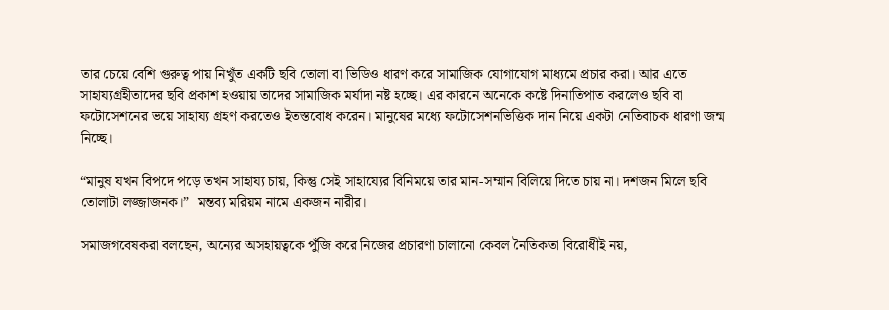তার চেয়ে বেশি গুরুত্ব পায় নিখুঁত একটি ছবি তোলা বা ভিডিও ধারণ করে সামাজিক যোগাযোগ মাধ্যমে প্রচার করা। আর এতে সাহায্যগ্রহীতাদের ছবি প্রকাশ হওয়ায় তাদের সামাজিক মর্যাদা নষ্ট হচ্ছে। এর কারনে অনেকে কষ্টে দিনাতিপাত করলেও ছবি বা ফটোসেশনের ভয়ে সাহায্য গ্রহণ করতেও ইতস্তবোধ করেন। মানুষের মধ্যে ফটোসেশনভিত্তিক দান নিয়ে একটা নেতিবাচক ধারণা জন্ম নিচ্ছে।

“মানুষ যখন বিপদে পড়ে তখন সাহায্য চায়, কিন্তু সেই সাহায্যের বিনিময়ে তার মান-সম্মান বিলিয়ে দিতে চায় না। দশজন মিলে ছবি তোলাটা লজ্জাজনক।”  মন্তব্য মরিয়ম নামে একজন নারীর।

সমাজগবেষকরা বলছেন, অন্যের অসহায়ত্বকে পুঁজি করে নিজের প্রচারণা চালানো কেবল নৈতিকতা বিরোধীই নয়,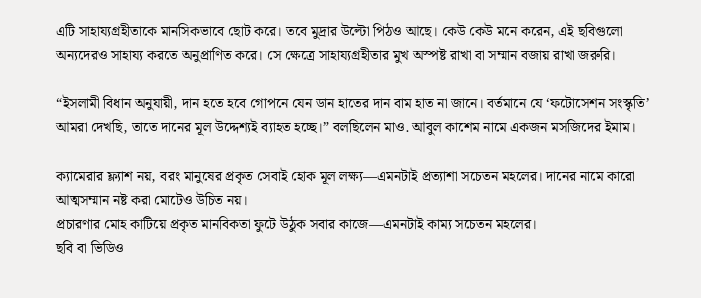এটি সাহায্যগ্রহীতাকে মানসিকভাবে ছোট করে। তবে মুদ্রার উল্টো পিঠও আছে। কেউ কেউ মনে করেন, এই ছবিগুলো অন্যদেরও সাহায্য করতে অনুপ্রাণিত করে। সে ক্ষেত্রে সাহায্যগ্রহীতার মুখ অস্পষ্ট রাখা বা সম্মান বজায় রাখা জরুরি।

“ইসলামী বিধান অনুযায়ী, দান হতে হবে গোপনে যেন ডান হাতের দান বাম হাত না জানে। বর্তমানে যে ‘ফটোসেশন সংস্কৃতি’ আমরা দেখছি, তাতে দানের মূল উদ্দেশ্যই ব্যাহত হচ্ছে।” বলছিলেন মাও. আবুল কাশেম নামে একজন মসজিদের ইমাম।

ক্যামেরার ফ্ল্যাশ নয়, বরং মানুষের প্রকৃত সেবাই হোক মূল লক্ষ্য—এমনটাই প্রত্যাশা সচেতন মহলের। দানের নামে কারো আত্মসম্মান নষ্ট করা মোটেও উচিত নয়।
প্রচারণার মোহ কাটিয়ে প্রকৃত মানবিকতা ফুটে উঠুক সবার কাজে—এমনটাই কাম্য সচেতন মহলের।
ছবি বা ভিডিও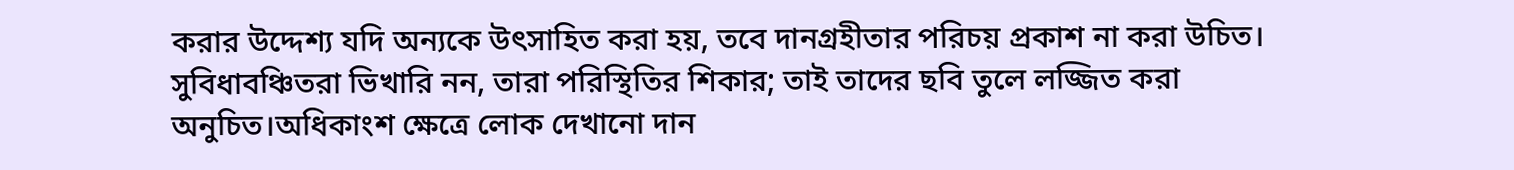করার উদ্দেশ্য যদি অন্যকে উৎসাহিত করা হয়, তবে দানগ্রহীতার পরিচয় প্রকাশ না করা উচিত। সুবিধাবঞ্চিতরা ভিখারি নন, তারা পরিস্থিতির শিকার; তাই তাদের ছবি তুলে লজ্জিত করা অনুচিত।অধিকাংশ ক্ষেত্রে লোক দেখানো দান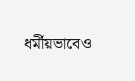ধর্মীয়ভাবেও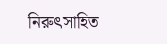নিরুৎসাহিত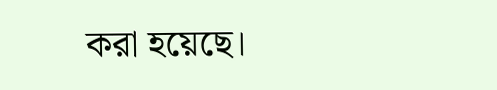করা হয়েছে।